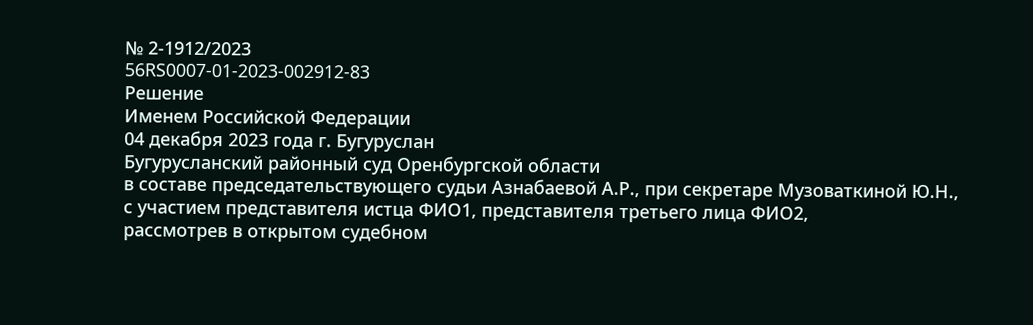№ 2-1912/2023
56RS0007-01-2023-002912-83
Решение
Именем Российской Федерации
04 декабря 2023 года г. Бугуруслан
Бугурусланский районный суд Оренбургской области
в составе председательствующего судьи Азнабаевой А.Р., при секретаре Музоваткиной Ю.Н.,
с участием представителя истца ФИО1, представителя третьего лица ФИО2,
рассмотрев в открытом судебном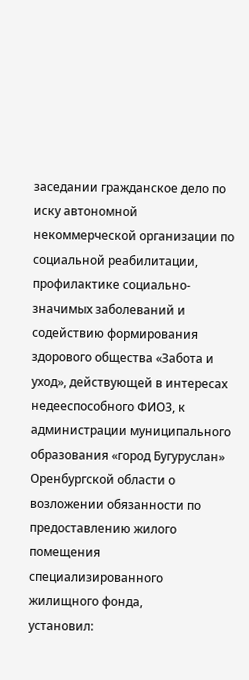заседании гражданское дело по иску автономной некоммерческой организации по социальной реабилитации, профилактике социально-значимых заболеваний и содействию формирования здорового общества «Забота и уход», действующей в интересах недееспособного ФИО3, к администрации муниципального образования «город Бугуруслан» Оренбургской области о возложении обязанности по предоставлению жилого помещения специализированного жилищного фонда,
установил: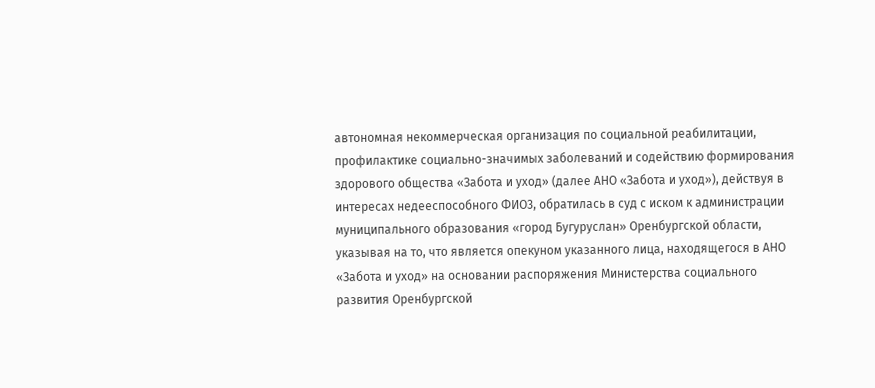автономная некоммерческая организация по социальной реабилитации, профилактике социально-значимых заболеваний и содействию формирования здорового общества «Забота и уход» (далее АНО «Забота и уход»), действуя в интересах недееспособного ФИО3, обратилась в суд с иском к администрации муниципального образования «город Бугуруслан» Оренбургской области, указывая на то, что является опекуном указанного лица, находящегося в АНО «Забота и уход» на основании распоряжения Министерства социального развития Оренбургской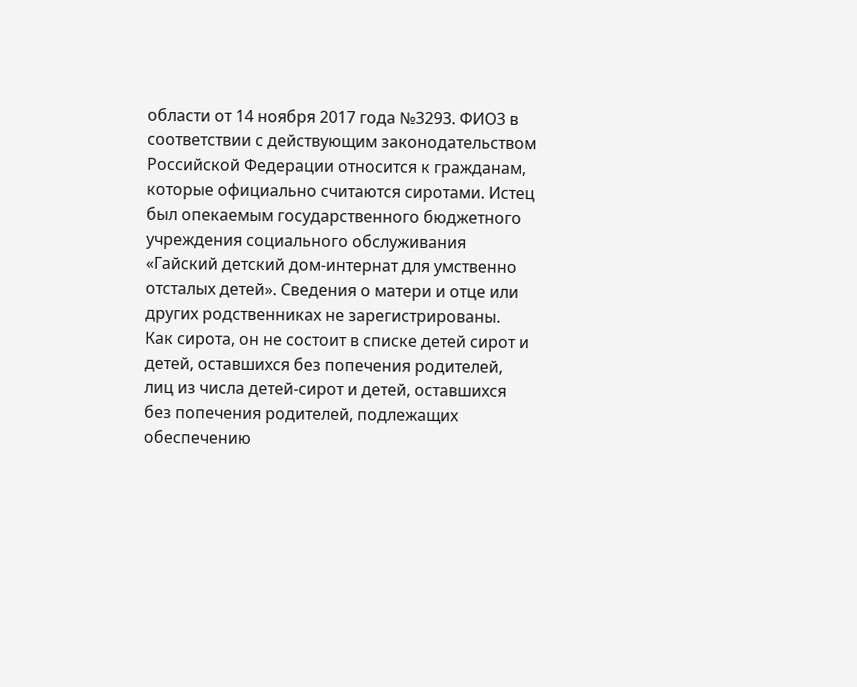области от 14 ноября 2017 года №3293. ФИО3 в соответствии с действующим законодательством Российской Федерации относится к гражданам, которые официально считаются сиротами. Истец был опекаемым государственного бюджетного учреждения социального обслуживания «Гайский детский дом-интернат для умственно отсталых детей». Сведения о матери и отце или других родственниках не зарегистрированы.
Как сирота, он не состоит в списке детей сирот и детей, оставшихся без попечения родителей, лиц из числа детей-сирот и детей, оставшихся без попечения родителей, подлежащих обеспечению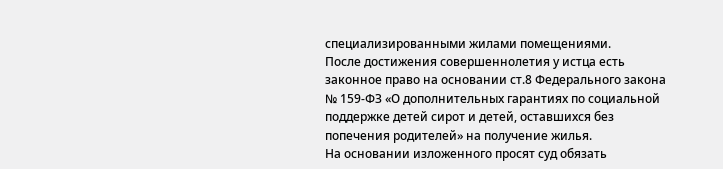специализированными жилами помещениями.
После достижения совершеннолетия у истца есть законное право на основании ст.8 Федерального закона № 159-ФЗ «О дополнительных гарантиях по социальной поддержке детей сирот и детей, оставшихся без попечения родителей» на получение жилья.
На основании изложенного просят суд обязать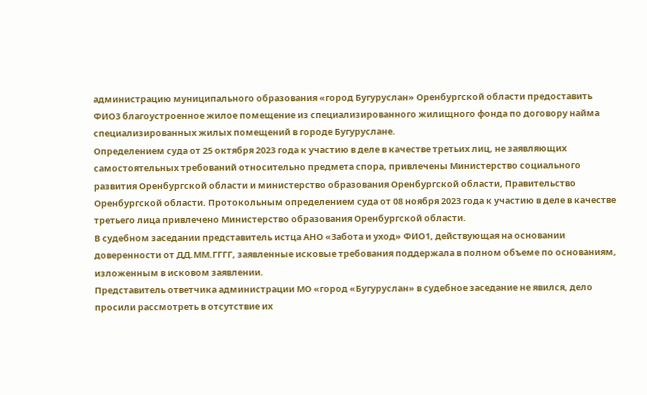администрацию муниципального образования «город Бугуруслан» Оренбургской области предоставить ФИО3 благоустроенное жилое помещение из специализированного жилищного фонда по договору найма специализированных жилых помещений в городе Бугуруслане.
Определением суда от 25 октября 2023 года к участию в деле в качестве третьих лиц, не заявляющих самостоятельных требований относительно предмета спора, привлечены Министерство социального развития Оренбургской области и министерство образования Оренбургской области, Правительство Оренбургской области. Протокольным определением суда от 08 ноября 2023 года к участию в деле в качестве третьего лица привлечено Министерство образования Оренбургской области.
В судебном заседании представитель истца АНО «Забота и уход» ФИО1, действующая на основании доверенности от ДД.ММ.ГГГГ, заявленные исковые требования поддержала в полном объеме по основаниям, изложенным в исковом заявлении.
Представитель ответчика администрации МО «город «Бугуруслан» в судебное заседание не явился, дело просили рассмотреть в отсутствие их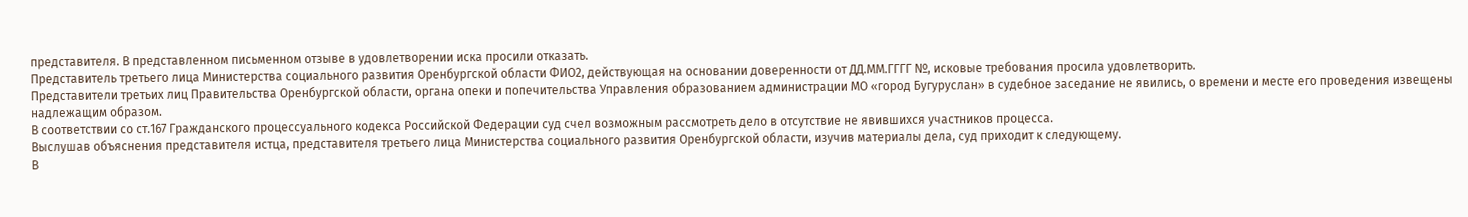представителя. В представленном письменном отзыве в удовлетворении иска просили отказать.
Представитель третьего лица Министерства социального развития Оренбургской области ФИО2, действующая на основании доверенности от ДД.ММ.ГГГГ №, исковые требования просила удовлетворить.
Представители третьих лиц Правительства Оренбургской области, органа опеки и попечительства Управления образованием администрации МО «город Бугуруслан» в судебное заседание не явились, о времени и месте его проведения извещены надлежащим образом.
В соответствии со ст.167 Гражданского процессуального кодекса Российской Федерации суд счел возможным рассмотреть дело в отсутствие не явившихся участников процесса.
Выслушав объяснения представителя истца, представителя третьего лица Министерства социального развития Оренбургской области, изучив материалы дела, суд приходит к следующему.
В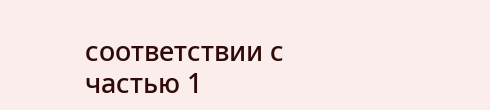соответствии с частью 1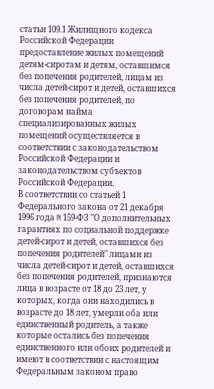статьи 109.1 Жилищного кодекса Российской Федерации предоставление жилых помещений детям-сиротам и детям, оставшимся без попечения родителей, лицам из числа детей-сирот и детей, оставшихся без попечения родителей, по договорам найма специализированных жилых помещений осуществляется в соответствии с законодательством Российской Федерации и законодательством субъектов Российской Федерации.
В соответствии со статьей 1 Федерального закона от 21 декабря 1996 года N 159-ФЗ "О дополнительных гарантиях по социальной поддержке детей-сирот и детей, оставшихся без попечения родителей" лицами из числа детей-сирот и детей, оставшихся без попечения родителей, признаются лица в возрасте от 18 до 23 лет, у которых, когда они находились в возрасте до 18 лет, умерли оба или единственный родитель, а также которые остались без попечения единственного или обоих родителей и имеют в соответствии с настоящим Федеральным законом право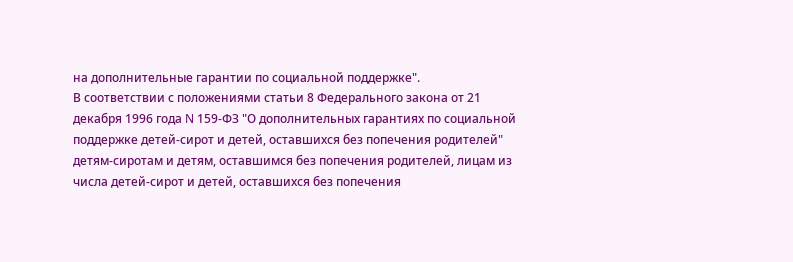на дополнительные гарантии по социальной поддержке".
В соответствии с положениями статьи 8 Федерального закона от 21 декабря 1996 года N 159-ФЗ "О дополнительных гарантиях по социальной поддержке детей-сирот и детей, оставшихся без попечения родителей" детям-сиротам и детям, оставшимся без попечения родителей, лицам из числа детей-сирот и детей, оставшихся без попечения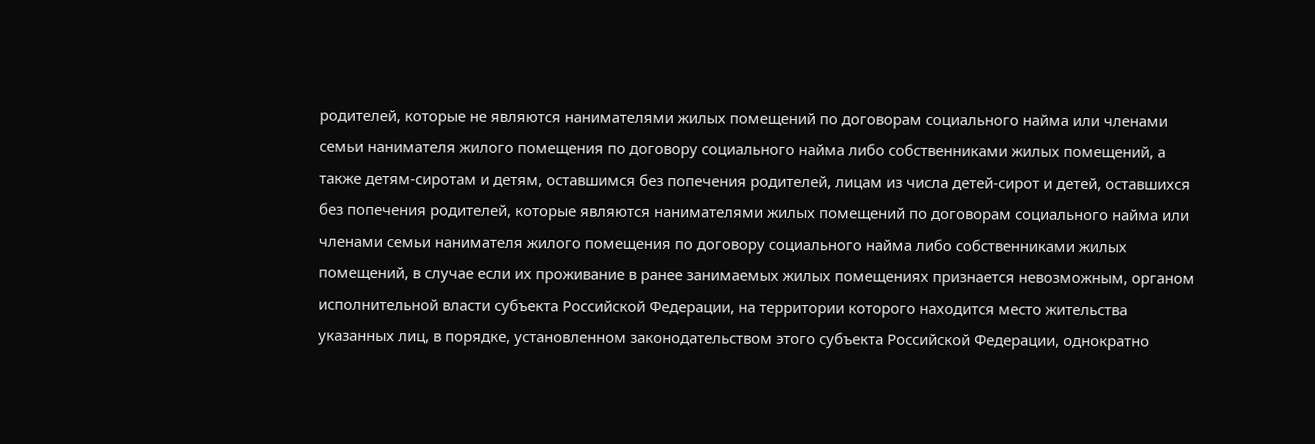родителей, которые не являются нанимателями жилых помещений по договорам социального найма или членами семьи нанимателя жилого помещения по договору социального найма либо собственниками жилых помещений, а также детям-сиротам и детям, оставшимся без попечения родителей, лицам из числа детей-сирот и детей, оставшихся без попечения родителей, которые являются нанимателями жилых помещений по договорам социального найма или членами семьи нанимателя жилого помещения по договору социального найма либо собственниками жилых помещений, в случае если их проживание в ранее занимаемых жилых помещениях признается невозможным, органом исполнительной власти субъекта Российской Федерации, на территории которого находится место жительства указанных лиц, в порядке, установленном законодательством этого субъекта Российской Федерации, однократно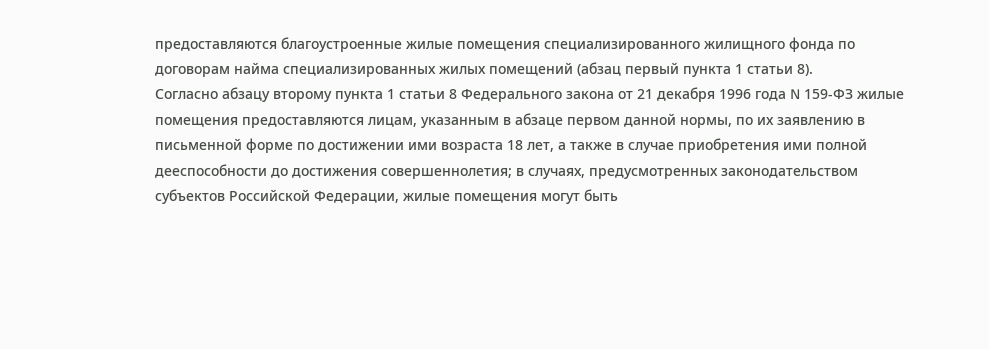предоставляются благоустроенные жилые помещения специализированного жилищного фонда по договорам найма специализированных жилых помещений (абзац первый пункта 1 статьи 8).
Согласно абзацу второму пункта 1 статьи 8 Федерального закона от 21 декабря 1996 года N 159-ФЗ жилые помещения предоставляются лицам, указанным в абзаце первом данной нормы, по их заявлению в письменной форме по достижении ими возраста 18 лет, а также в случае приобретения ими полной дееспособности до достижения совершеннолетия; в случаях, предусмотренных законодательством субъектов Российской Федерации, жилые помещения могут быть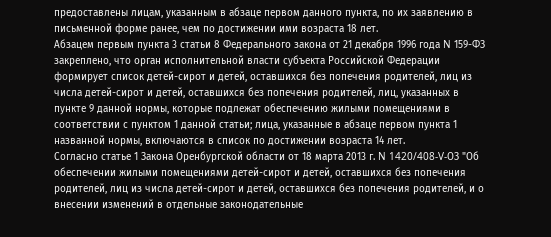предоставлены лицам, указанным в абзаце первом данного пункта, по их заявлению в письменной форме ранее, чем по достижении ими возраста 18 лет.
Абзацем первым пункта 3 статьи 8 Федерального закона от 21 декабря 1996 года N 159-ФЗ закреплено, что орган исполнительной власти субъекта Российской Федерации формирует список детей-сирот и детей, оставшихся без попечения родителей, лиц из числа детей-сирот и детей, оставшихся без попечения родителей, лиц, указанных в пункте 9 данной нормы, которые подлежат обеспечению жилыми помещениями в соответствии с пунктом 1 данной статьи; лица, указанные в абзаце первом пункта 1 названной нормы, включаются в список по достижении возраста 14 лет.
Согласно статье 1 Закона Оренбургской области от 18 марта 2013 г. N 1420/408-V-ОЗ "Об обеспечении жилыми помещениями детей-сирот и детей, оставшихся без попечения родителей, лиц из числа детей-сирот и детей, оставшихся без попечения родителей, и о внесении изменений в отдельные законодательные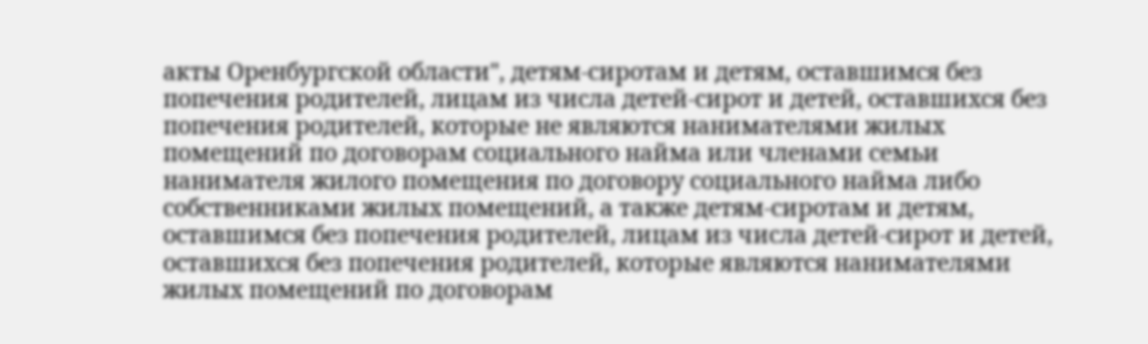акты Оренбургской области", детям-сиротам и детям, оставшимся без попечения родителей, лицам из числа детей-сирот и детей, оставшихся без попечения родителей, которые не являются нанимателями жилых помещений по договорам социального найма или членами семьи нанимателя жилого помещения по договору социального найма либо собственниками жилых помещений, а также детям-сиротам и детям, оставшимся без попечения родителей, лицам из числа детей-сирот и детей, оставшихся без попечения родителей, которые являются нанимателями жилых помещений по договорам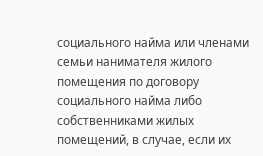социального найма или членами семьи нанимателя жилого помещения по договору социального найма либо собственниками жилых помещений, в случае, если их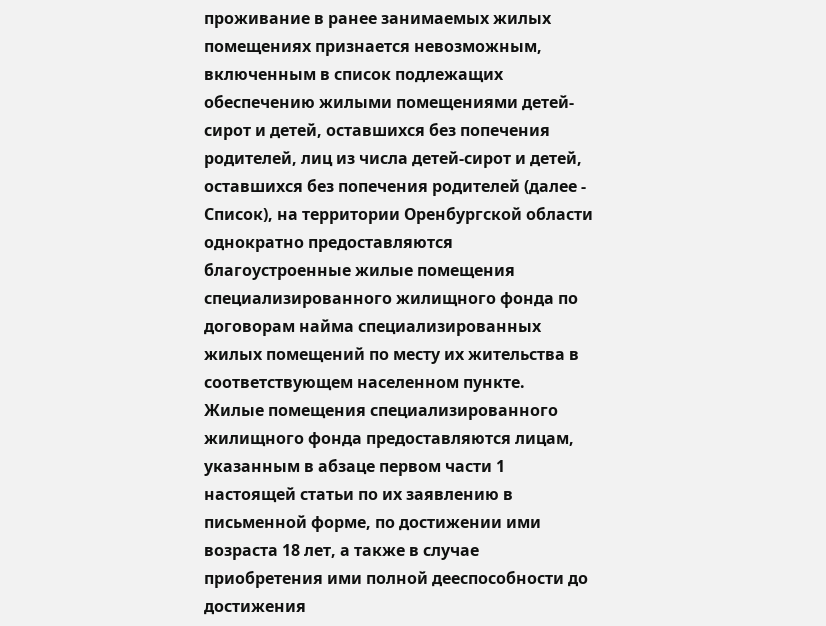проживание в ранее занимаемых жилых помещениях признается невозможным, включенным в список подлежащих обеспечению жилыми помещениями детей-сирот и детей, оставшихся без попечения родителей, лиц из числа детей-сирот и детей, оставшихся без попечения родителей (далее - Список), на территории Оренбургской области однократно предоставляются благоустроенные жилые помещения специализированного жилищного фонда по договорам найма специализированных жилых помещений по месту их жительства в соответствующем населенном пункте.
Жилые помещения специализированного жилищного фонда предоставляются лицам, указанным в абзаце первом части 1 настоящей статьи по их заявлению в письменной форме, по достижении ими возраста 18 лет, а также в случае приобретения ими полной дееспособности до достижения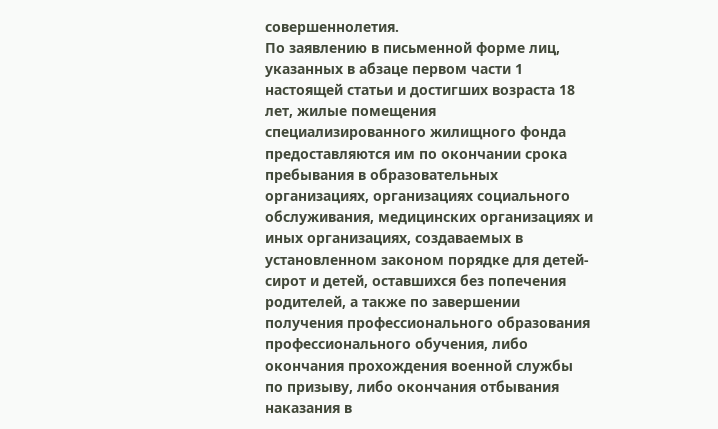совершеннолетия.
По заявлению в письменной форме лиц, указанных в абзаце первом части 1 настоящей статьи и достигших возраста 18 лет, жилые помещения специализированного жилищного фонда предоставляются им по окончании срока пребывания в образовательных организациях, организациях социального обслуживания, медицинских организациях и иных организациях, создаваемых в установленном законом порядке для детей-сирот и детей, оставшихся без попечения родителей, а также по завершении получения профессионального образования профессионального обучения, либо окончания прохождения военной службы по призыву, либо окончания отбывания наказания в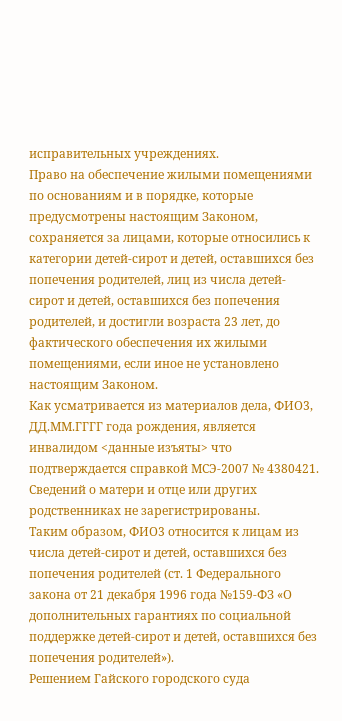исправительных учреждениях.
Право на обеспечение жилыми помещениями по основаниям и в порядке, которые предусмотрены настоящим Законом, сохраняется за лицами, которые относились к категории детей-сирот и детей, оставшихся без попечения родителей, лиц из числа детей-сирот и детей, оставшихся без попечения родителей, и достигли возраста 23 лет, до фактического обеспечения их жилыми помещениями, если иное не установлено настоящим Законом.
Как усматривается из материалов дела, ФИО3, ДД.ММ.ГГГГ года рождения, является инвалидом <данные изъяты> что подтверждается справкой МСЭ-2007 № 4380421. Сведений о матери и отце или других родственниках не зарегистрированы.
Таким образом, ФИО3 относится к лицам из числа детей-сирот и детей, оставшихся без попечения родителей (ст. 1 Федерального закона от 21 декабря 1996 года №159-ФЗ «О дополнительных гарантиях по социальной поддержке детей-сирот и детей, оставшихся без попечения родителей»).
Решением Гайского городского суда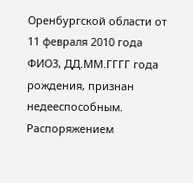Оренбургской области от 11 февраля 2010 года ФИО3, ДД.ММ.ГГГГ года рождения, признан недееспособным.
Распоряжением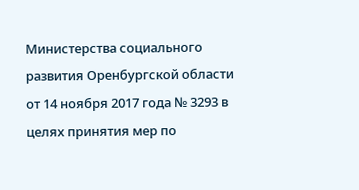Министерства социального развития Оренбургской области от 14 ноября 2017 года № 3293 в целях принятия мер по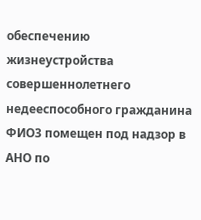обеспечению жизнеустройства совершеннолетнего недееспособного гражданина ФИО3 помещен под надзор в АНО по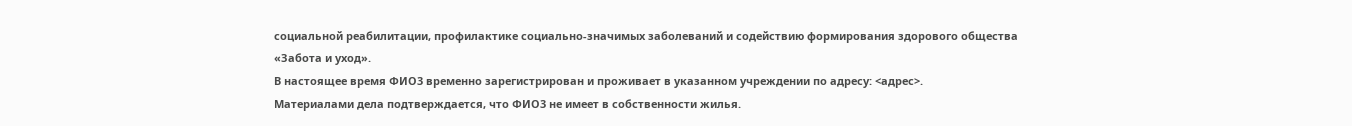социальной реабилитации, профилактике социально-значимых заболеваний и содействию формирования здорового общества «Забота и уход».
В настоящее время ФИО3 временно зарегистрирован и проживает в указанном учреждении по адресу: <адрес>.
Материалами дела подтверждается, что ФИО3 не имеет в собственности жилья.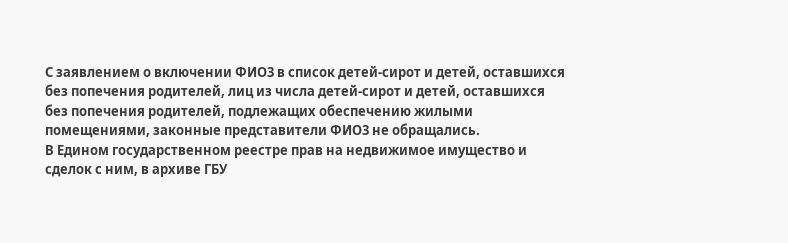С заявлением о включении ФИО3 в список детей-сирот и детей, оставшихся без попечения родителей, лиц из числа детей-сирот и детей, оставшихся без попечения родителей, подлежащих обеспечению жилыми помещениями, законные представители ФИО3 не обращались.
В Едином государственном реестре прав на недвижимое имущество и сделок с ним, в архиве ГБУ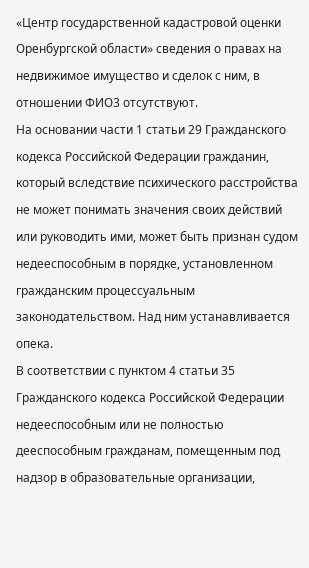«Центр государственной кадастровой оценки Оренбургской области» сведения о правах на недвижимое имущество и сделок с ним, в отношении ФИО3 отсутствуют.
На основании части 1 статьи 29 Гражданского кодекса Российской Федерации гражданин, который вследствие психического расстройства не может понимать значения своих действий или руководить ими, может быть признан судом недееспособным в порядке, установленном гражданским процессуальным законодательством. Над ним устанавливается опека.
В соответствии с пунктом 4 статьи 35 Гражданского кодекса Российской Федерации недееспособным или не полностью дееспособным гражданам, помещенным под надзор в образовательные организации,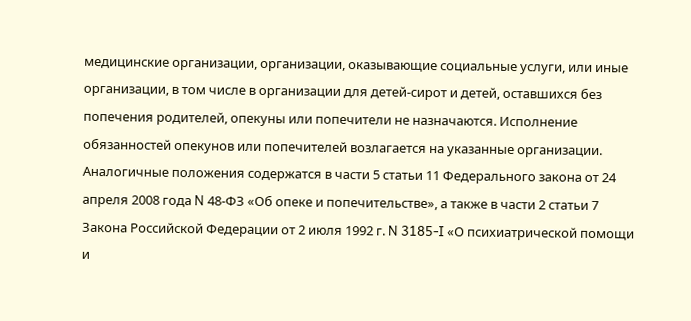медицинские организации, организации, оказывающие социальные услуги, или иные организации, в том числе в организации для детей-сирот и детей, оставшихся без попечения родителей, опекуны или попечители не назначаются. Исполнение обязанностей опекунов или попечителей возлагается на указанные организации.
Аналогичные положения содержатся в части 5 статьи 11 Федерального закона от 24 апреля 2008 года N 48-ФЗ «Об опеке и попечительстве», а также в части 2 статьи 7 Закона Российской Федерации от 2 июля 1992 г. N 3185-I «О психиатрической помощи и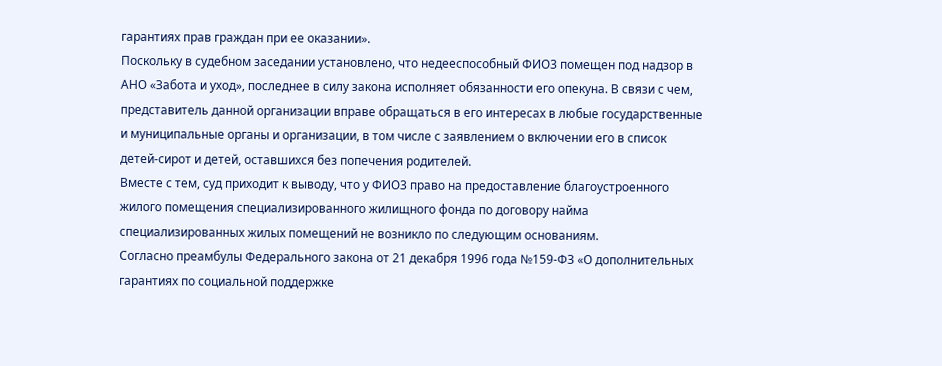гарантиях прав граждан при ее оказании».
Поскольку в судебном заседании установлено, что недееспособный ФИО3 помещен под надзор в АНО «Забота и уход», последнее в силу закона исполняет обязанности его опекуна. В связи с чем, представитель данной организации вправе обращаться в его интересах в любые государственные и муниципальные органы и организации, в том числе с заявлением о включении его в список детей-сирот и детей, оставшихся без попечения родителей.
Вместе с тем, суд приходит к выводу, что у ФИО3 право на предоставление благоустроенного жилого помещения специализированного жилищного фонда по договору найма специализированных жилых помещений не возникло по следующим основаниям.
Согласно преамбулы Федерального закона от 21 декабря 1996 года №159-ФЗ «О дополнительных гарантиях по социальной поддержке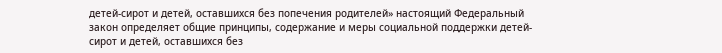детей-сирот и детей, оставшихся без попечения родителей» настоящий Федеральный закон определяет общие принципы, содержание и меры социальной поддержки детей-сирот и детей, оставшихся без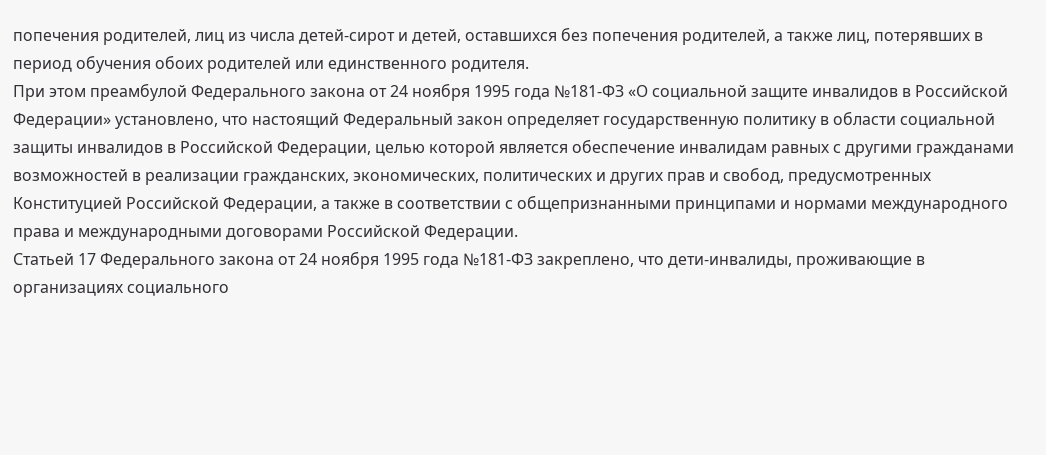попечения родителей, лиц из числа детей-сирот и детей, оставшихся без попечения родителей, а также лиц, потерявших в период обучения обоих родителей или единственного родителя.
При этом преамбулой Федерального закона от 24 ноября 1995 года №181-ФЗ «О социальной защите инвалидов в Российской Федерации» установлено, что настоящий Федеральный закон определяет государственную политику в области социальной защиты инвалидов в Российской Федерации, целью которой является обеспечение инвалидам равных с другими гражданами возможностей в реализации гражданских, экономических, политических и других прав и свобод, предусмотренных Конституцией Российской Федерации, а также в соответствии с общепризнанными принципами и нормами международного права и международными договорами Российской Федерации.
Статьей 17 Федерального закона от 24 ноября 1995 года №181-ФЗ закреплено, что дети-инвалиды, проживающие в организациях социального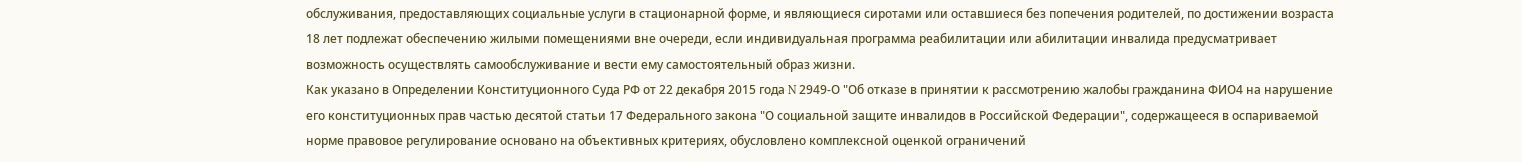обслуживания, предоставляющих социальные услуги в стационарной форме, и являющиеся сиротами или оставшиеся без попечения родителей, по достижении возраста 18 лет подлежат обеспечению жилыми помещениями вне очереди, если индивидуальная программа реабилитации или абилитации инвалида предусматривает возможность осуществлять самообслуживание и вести ему самостоятельный образ жизни.
Как указано в Определении Конституционного Суда РФ от 22 декабря 2015 года N 2949-О "Об отказе в принятии к рассмотрению жалобы гражданина ФИО4 на нарушение его конституционных прав частью десятой статьи 17 Федерального закона "О социальной защите инвалидов в Российской Федерации", содержащееся в оспариваемой норме правовое регулирование основано на объективных критериях, обусловлено комплексной оценкой ограничений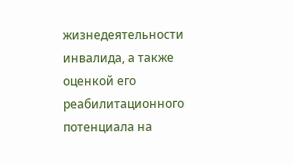жизнедеятельности инвалида, а также оценкой его реабилитационного потенциала на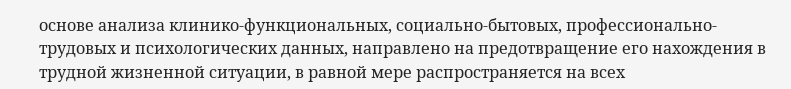основе анализа клинико-функциональных, социально-бытовых, профессионально-трудовых и психологических данных, направлено на предотвращение его нахождения в трудной жизненной ситуации, в равной мере распространяется на всех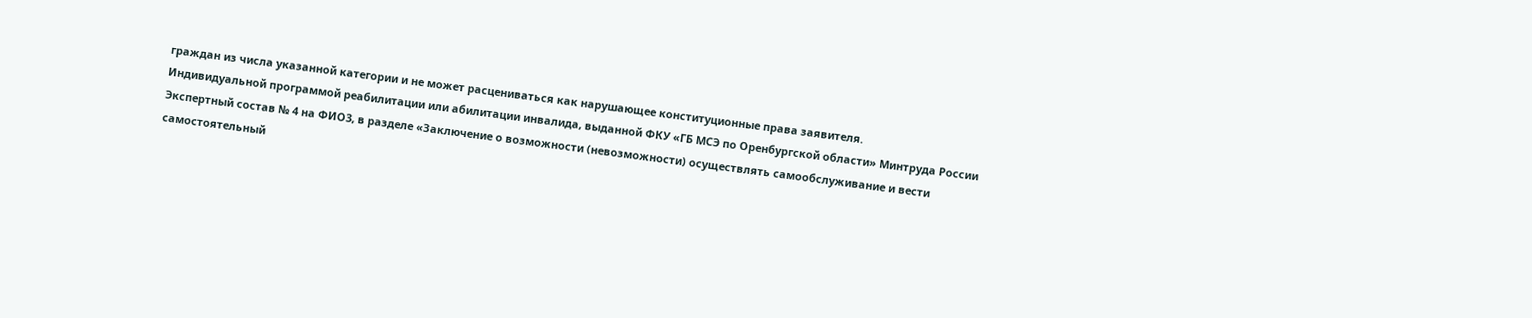граждан из числа указанной категории и не может расцениваться как нарушающее конституционные права заявителя.
Индивидуальной программой реабилитации или абилитации инвалида, выданной ФКУ «ГБ МСЭ по Оренбургской области» Минтруда России Экспертный состав № 4 на ФИО3, в разделе «Заключение о возможности (невозможности) осуществлять самообслуживание и вести самостоятельный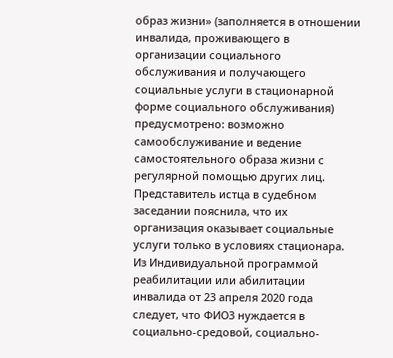образ жизни» (заполняется в отношении инвалида, проживающего в организации социального обслуживания и получающего социальные услуги в стационарной форме социального обслуживания) предусмотрено: возможно самообслуживание и ведение самостоятельного образа жизни с регулярной помощью других лиц. Представитель истца в судебном заседании пояснила, что их организация оказывает социальные услуги только в условиях стационара.
Из Индивидуальной программой реабилитации или абилитации инвалида от 23 апреля 2020 года следует, что ФИО3 нуждается в социально-средовой, социально-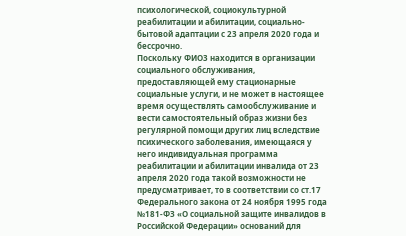психологической, социокультурной реабилитации и абилитации, социально-бытовой адаптации с 23 апреля 2020 года и бессрочно.
Поскольку ФИО3 находится в организации социального обслуживания, предоставляющей ему стационарные социальные услуги, и не может в настоящее время осуществлять самообслуживание и вести самостоятельный образ жизни без регулярной помощи других лиц вследствие психического заболевания, имеющаяся у него индивидуальная программа реабилитации и абилитации инвалида от 23 апреля 2020 года такой возможности не предусматривает, то в соответствии со ст.17 Федерального закона от 24 ноября 1995 года №181-ФЗ «О социальной защите инвалидов в Российской Федерации» оснований для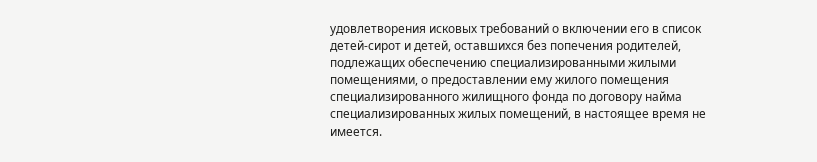удовлетворения исковых требований о включении его в список детей-сирот и детей, оставшихся без попечения родителей, подлежащих обеспечению специализированными жилыми помещениями, о предоставлении ему жилого помещения специализированного жилищного фонда по договору найма специализированных жилых помещений, в настоящее время не имеется.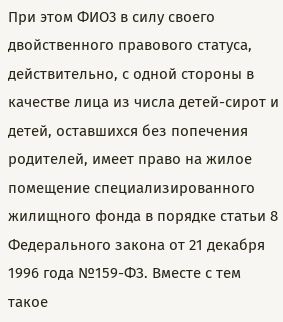При этом ФИО3 в силу своего двойственного правового статуса, действительно, с одной стороны в качестве лица из числа детей-сирот и детей, оставшихся без попечения родителей, имеет право на жилое помещение специализированного жилищного фонда в порядке статьи 8 Федерального закона от 21 декабря 1996 года №159-ФЗ. Вместе с тем такое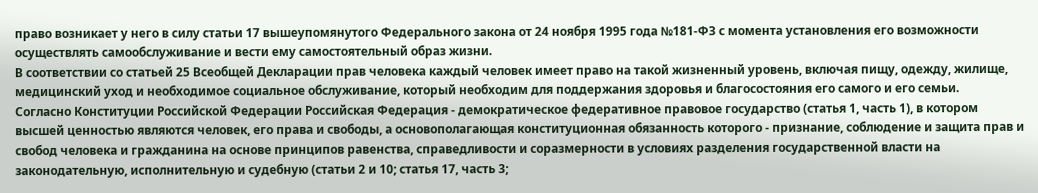право возникает у него в силу статьи 17 вышеупомянутого Федерального закона от 24 ноября 1995 года №181-ФЗ с момента установления его возможности осуществлять самообслуживание и вести ему самостоятельный образ жизни.
В соответствии со статьей 25 Всеобщей Декларации прав человека каждый человек имеет право на такой жизненный уровень, включая пищу, одежду, жилище, медицинский уход и необходимое социальное обслуживание, который необходим для поддержания здоровья и благосостояния его самого и его семьи.
Согласно Конституции Российской Федерации Российская Федерация - демократическое федеративное правовое государство (статья 1, часть 1), в котором высшей ценностью являются человек, его права и свободы, а основополагающая конституционная обязанность которого - признание, соблюдение и защита прав и свобод человека и гражданина на основе принципов равенства, справедливости и соразмерности в условиях разделения государственной власти на законодательную, исполнительную и судебную (статьи 2 и 10; статья 17, часть 3;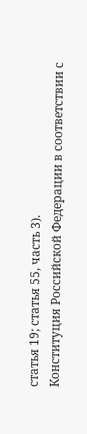статья 19; статья 55, часть 3).
Конституция Российской Федерации в соответствии с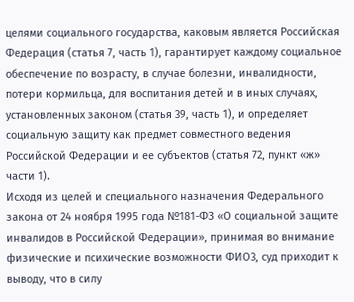целями социального государства, каковым является Российская Федерация (статья 7, часть 1), гарантирует каждому социальное обеспечение по возрасту, в случае болезни, инвалидности, потери кормильца, для воспитания детей и в иных случаях, установленных законом (статья 39, часть 1), и определяет социальную защиту как предмет совместного ведения Российской Федерации и ее субъектов (статья 72, пункт «ж» части 1).
Исходя из целей и специального назначения Федерального закона от 24 ноября 1995 года №181-ФЗ «О социальной защите инвалидов в Российской Федерации», принимая во внимание физические и психические возможности ФИО3, суд приходит к выводу, что в силу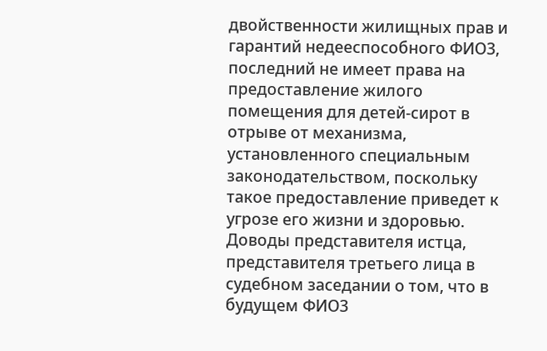двойственности жилищных прав и гарантий недееспособного ФИО3, последний не имеет права на предоставление жилого помещения для детей-сирот в отрыве от механизма, установленного специальным законодательством, поскольку такое предоставление приведет к угрозе его жизни и здоровью.
Доводы представителя истца, представителя третьего лица в судебном заседании о том, что в будущем ФИО3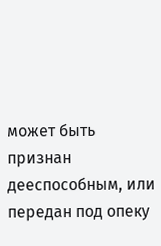может быть признан дееспособным, или передан под опеку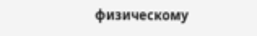физическому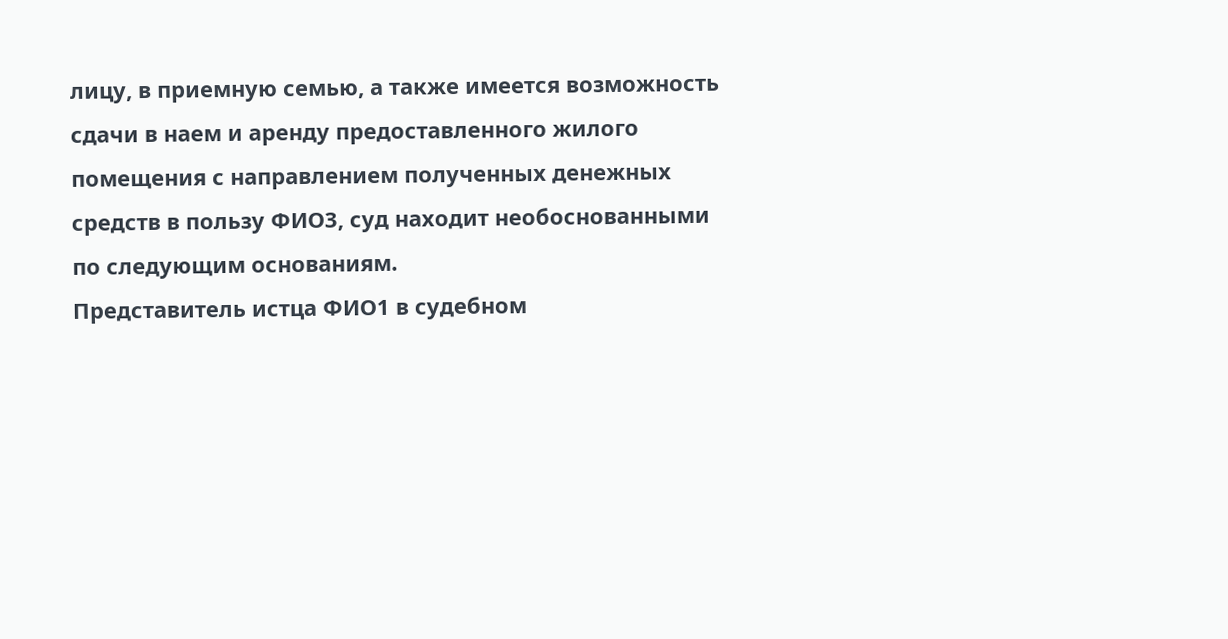лицу, в приемную семью, а также имеется возможность сдачи в наем и аренду предоставленного жилого помещения с направлением полученных денежных средств в пользу ФИО3, суд находит необоснованными по следующим основаниям.
Представитель истца ФИО1 в судебном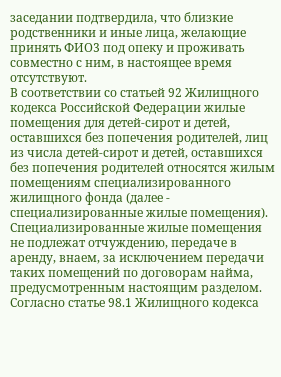заседании подтвердила, что близкие родственники и иные лица, желающие принять ФИО3 под опеку и проживать совместно с ним, в настоящее время отсутствуют.
В соответствии со статьей 92 Жилищного кодекса Российской Федерации жилые помещения для детей-сирот и детей, оставшихся без попечения родителей, лиц из числа детей-сирот и детей, оставшихся без попечения родителей относятся жилым помещениям специализированного жилищного фонда (далее - специализированные жилые помещения). Специализированные жилые помещения не подлежат отчуждению, передаче в аренду, внаем, за исключением передачи таких помещений по договорам найма, предусмотренным настоящим разделом.
Согласно статье 98.1 Жилищного кодекса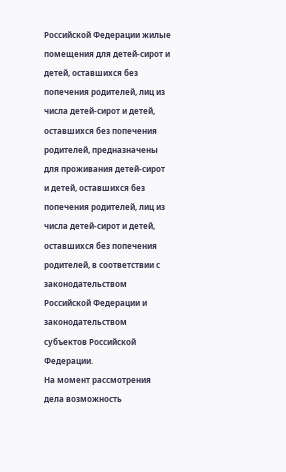Российской Федерации жилые помещения для детей-сирот и детей, оставшихся без попечения родителей, лиц из числа детей-сирот и детей, оставшихся без попечения родителей, предназначены для проживания детей-сирот и детей, оставшихся без попечения родителей, лиц из числа детей-сирот и детей, оставшихся без попечения родителей, в соответствии с законодательством Российской Федерации и законодательством субъектов Российской Федерации.
На момент рассмотрения дела возможность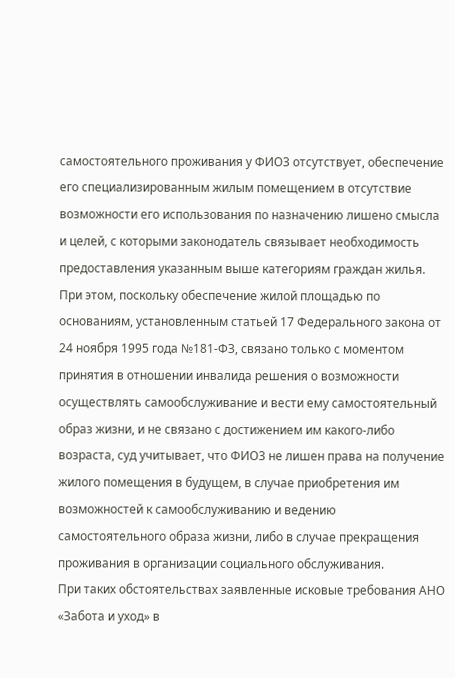самостоятельного проживания у ФИО3 отсутствует, обеспечение его специализированным жилым помещением в отсутствие возможности его использования по назначению лишено смысла и целей, с которыми законодатель связывает необходимость предоставления указанным выше категориям граждан жилья.
При этом, поскольку обеспечение жилой площадью по основаниям, установленным статьей 17 Федерального закона от 24 ноября 1995 года №181-ФЗ, связано только с моментом принятия в отношении инвалида решения о возможности осуществлять самообслуживание и вести ему самостоятельный образ жизни, и не связано с достижением им какого-либо возраста, суд учитывает, что ФИО3 не лишен права на получение жилого помещения в будущем, в случае приобретения им возможностей к самообслуживанию и ведению самостоятельного образа жизни, либо в случае прекращения проживания в организации социального обслуживания.
При таких обстоятельствах заявленные исковые требования АНО «Забота и уход» в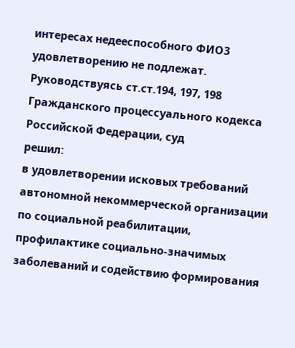интересах недееспособного ФИО3 удовлетворению не подлежат.
Руководствуясь ст.ст.194, 197, 198 Гражданского процессуального кодекса Российской Федерации, суд
решил:
в удовлетворении исковых требований автономной некоммерческой организации по социальной реабилитации, профилактике социально-значимых заболеваний и содействию формирования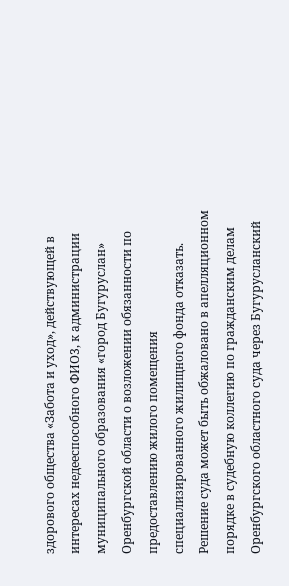здорового общества «Забота и уход», действующей в интересах недееспособного ФИО3, к администрации муниципального образования «город Бугуруслан» Оренбургской области о возложении обязанности по предоставлению жилого помещения специализированного жилищного фонда отказать.
Решение суда может быть обжаловано в апелляционном порядке в судебную коллегию по гражданским делам Оренбургского областного суда через Бугурусланский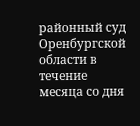районный суд Оренбургской области в течение месяца со дня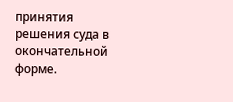принятия решения суда в окончательной форме.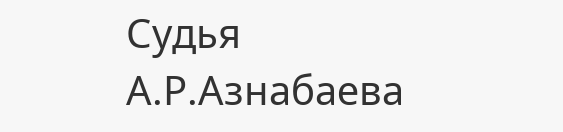Судья А.Р.Азнабаева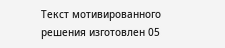Текст мотивированного решения изготовлен 05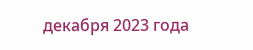декабря 2023 года